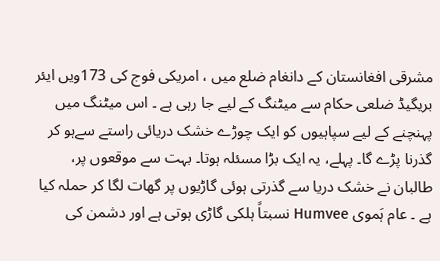مشرقی افغانستان کے دانغام ضلع میں ، امریکی فوج کی 173ویں ایئر بریگیڈ ضلعی حکام سے میٹنگ کے لیے جا رہی ہے ۔ اس میٹنگ میں پہنچنے کے لیے سپاہیوں کو ایک چوڑے خشک دریائی راستے سےہو کر گذرنا پڑے گا۔ پہلے، یہ ایک بڑا مسئلہ ہوتا۔ بہت سے موقعوں پر، طالبان نے خشک دریا سے گذرتی ہوئی گاڑیوں پر گھات لگا کر حملہ کیا ہے ۔ عام ہَموی Humvee نسبتاً ہلکی گاڑی ہوتی ہے اور دشمن کی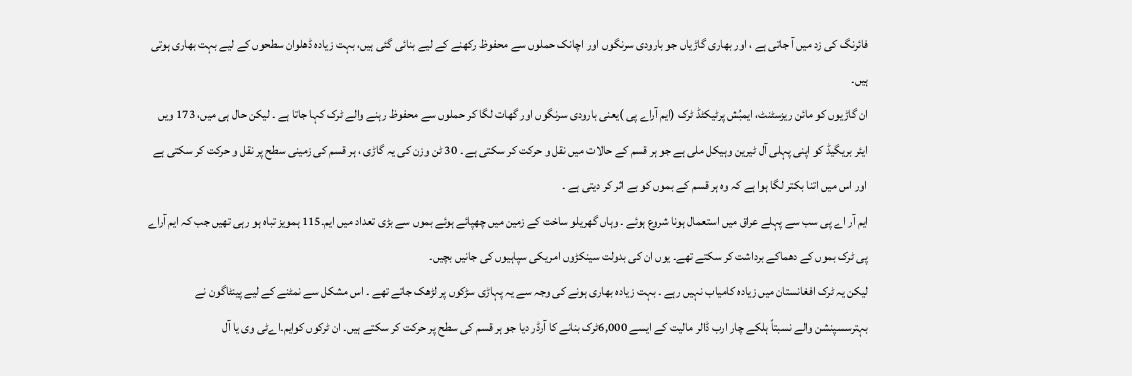فائرنگ کی زد میں آ جاتی ہے ، اور بھاری گاڑیاں جو بارودی سرنگوں اور اچانک حملوں سے محفوظ رکھنے کے لیے بنائی گئی ہیں، بہت زیادہ ڈھلوان سطحوں کے لیے بہت بھاری ہوتی ہیں۔
ان گاڑیوں کو مائن ریزسٹنٹ، ایمبُش پرٹیکٹڈ ٹرک (ایم آراے پی )یعنی بارودی سرنگوں اور گھات لگا کر حملوں سے محفوظ رہنے والے ٹرک کہا جاتا ہے ۔ لیکن حال ہی میں، 173 ویں ایئر بریگیڈ کو اپنی پہلی آل ٹیرین وہیکل ملی ہے جو ہر قسم کے حالات میں نقل و حرکت کر سکتی ہے ۔ 30 ٹن وزن کی یہ گاڑی ، ہر قسم کی زمینی سطح پر نقل و حرکت کر سکتی ہے اور اس میں اتنا بکتر لگا ہوا ہے کہ وہ ہر قسم کے بموں کو بے اثر کر دیتی ہے ۔
ایم آر اے پی سب سے پہلے عراق میں استعمال ہونا شروع ہوئے ۔ وہاں گھریلو ساخت کے زمین میں چھپائے ہوئے بموں سے بڑی تعداد میں ایم۔115 ہمویز تباہ ہو رہی تھیں جب کہ ایم آراے پی ٹرک بموں کے دھماکے برداشت کر سکتے تھے۔ یوں ان کی بدولت سینکڑوں امریکی سپاہیوں کی جانیں بچیں۔
لیکن یہ ٹرک افغانستان میں زیادہ کامیاب نہیں رہے ۔ بہت زیادہ بھاری ہونے کی وجہ سے یہ پہاڑی سڑکوں پر لڑھک جاتے تھے ۔ اس مشکل سے نمٹنے کے لیے پینٹاگون نے بہترسسپنشن والے نسبتاً ہلکے چار ارب ڈالر مالیت کے ایسے 6,000ٹرک بنانے کا آرڈر دیا جو ہر قسم کی سطح پر حرکت کر سکتے ہیں۔ ان ٹرکوں کوایم۔اےٹی وی یا آل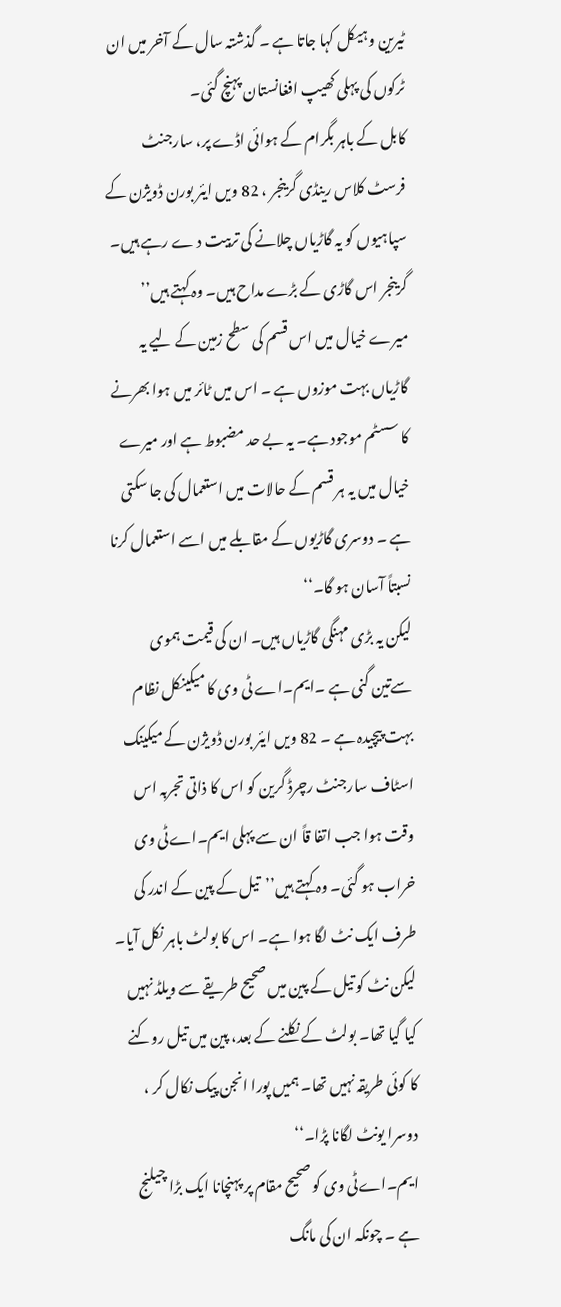ٹیرین وہیکل کہا جاتا ہے ۔ گذشتہ سال کے آخر میں ان ٹرکوں کی پہلی کھیپ افغانستان پہنچ گئی۔
کابل کے باہر بگرام کے ہوائی اڈے پر، سارجنٹ فرسٹ کلاس رینڈی گرینجر ، 82 ویں ایئر بورن ڈویژن کے سپاہیوں کو یہ گاڑیاں چلانے کی تربیت د ے رہے ہیں۔ گرینجر اس گاڑی کے بڑے مداح ہیں۔ وہ کہتے ہیں’’ میرے خیال میں اس قسم کی سطح زمین کے لیے یہ گاڑیاں بہت موزوں ہے ۔ اس میں ٹائر میں ہوا بھرنے کا سسٹم موجود ہے۔ یہ بے حد مضبوط ہے اور میرے خیال میں یہ ہر قسم کے حالات میں استعمال کی جا سکتی ہے ۔ دوسری گاڑیوں کے مقابلے میں اسے استعمال کرنا نسبتاً آسان ہو گا۔‘‘
لیکن یہ بڑی مہنگی گاڑیاں ہیں۔ ان کی قیمت ہموی سےتین گنی ہے ۔ایم۔اے ٹی وی کا میکینکل نظام بہت پیچیدہ ہے ۔ 82 ویں ایئر بورن ڈویژن کے میکینک اسٹاف سارجنٹ رچرڈ گرین کو اس کا ذاتی تجربہ اس وقت ہوا جب اتفا قاً ان سے پہلی ایم۔اےٹی وی خراب ہو گئی۔ وہ کہتے ہیں’’تیل کے پین کے اندر کی طرف ایک نٹ لگا ہوا ہے۔ اس کا بولٹ باہر نکل آیا۔ لیکن نٹ کو تیل کے پین میں صحیح طریقے سے ویلڈ نہیں کیا گیا تھا۔ بولٹ کے نکلنے کے بعد، پین میں تیل روکنے کا کوئی طریقہ نہیں تھا۔ ہمیں پورا انجن پیک نکال کر ، دوسرا یونٹ لگانا پڑا۔‘‘
ایم۔اےٹی وی کو صحیح مقام پر پہنچانا ایک بڑا چیلنج ہے ۔ چونکہ ان کی مانگ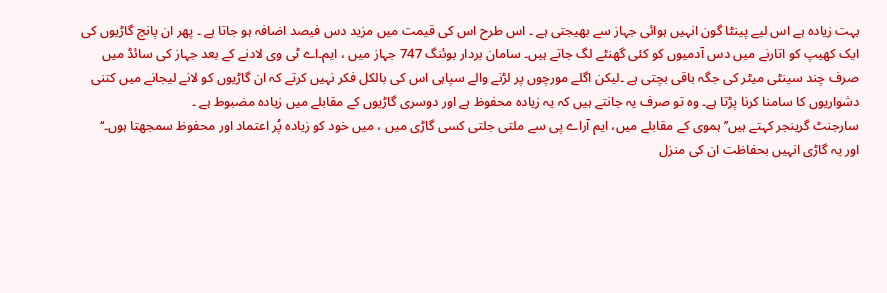بہت زیادہ ہے اس لیے پینٹا گون انہیں ہوائی جہاز سے بھیجتی ہے ۔ اس طرح اس کی قیمت میں مزید دس فیصد اضافہ ہو جاتا ہے ۔ پھر ان پانچ گاڑیوں کی ایک کھیپ کو اتارنے میں دس آدمیوں کو کئی گھنٹے لگ جاتے ہیں۔ سامان بردار بوئنگ 747 جہاز میں ، ایم۔اے ٹی وی لادنے کے بعد جہاز کی سائڈ میں صرف چند سینٹی میٹر کی جگہ باقی بچتی ہے ۔لیکن اگلے مورچوں پر لڑنے والے سپاہی اس کی بالکل فکر نہیں کرتے کہ ان گاڑیوں کو لانے لیجانے میں کتنی دشواریوں کا سامنا کرنا پڑتا ہے۔ وہ تو صرف یہ جانتے ہیں کہ یہ زیادہ محفوظ ہے اور دوسری گاڑیوں کے مقابلے میں زیادہ مضبوط ہے ۔
سارجنٹ گرینجر کہتے ہیں’’ہموی کے مقابلے میں، ایم آراے پی سے ملتی جلتی کسی گاڑی میں ، میں خود کو زیادہ پُر اعتماد اور محفوظ سمجھتا ہوں۔‘‘
اور یہ گاڑی انہیں بحفاظت ان کی منزل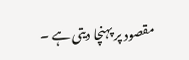مقصود پر پہنچا دیتی ہے ۔